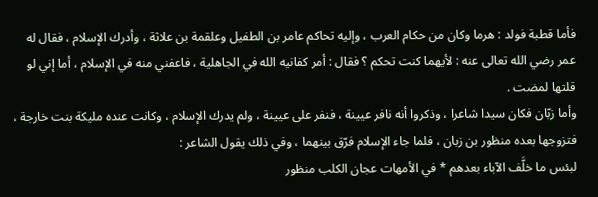فأما قطبة فولد : هرما وكان من حكام العرب ، وإليه تحاكم عامر بن الطفيل وعلقمة بن علاثة ، وأدرك الإسلام ، فقال له عمر رضي الله تعالى عنه : لأيهما كنت تحكم ؟ فقال : أمر كفانيه الله في الجاهلية ، فاعفني منه في الإسلام ، أما إني لو قلتها لمضت .
وأما زبّان فكان سيدا شاعرا ، وذكروا أنه نافر عيينة ، فنفر على عيينة ، ولم يدرك الإسلام ، وكانت عنده مليكة بنت خارجة ، فتزوجها بعده منظور بن زبان ، فلما جاء الإسلام فرّق بينهما ، وفي ذلك يقول الشاعر :
لبئس ما خلَّف الآباء بعدهم * في الأمهات عجان الكلب منظور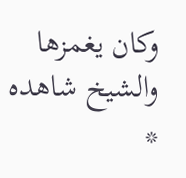وكان يغمزها والشيخ شاهده *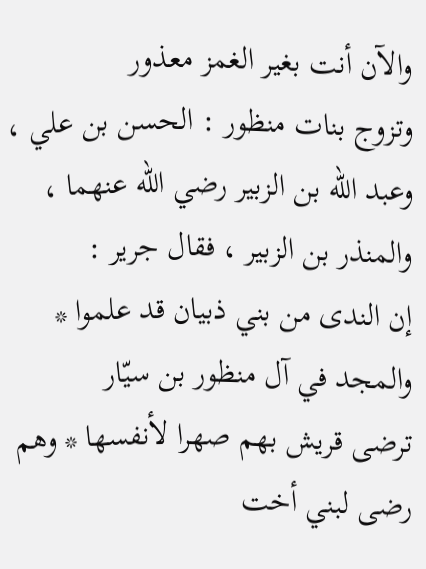والآن أنت بغير الغمز معذور
وتزوج بنات منظور : الحسن بن علي ، وعبد الله بن الزبير رضي الله عنهما ، والمنذر بن الزبير ، فقال جرير :
إن الندى من بني ذبيان قد علموا * والمجد في آل منظور بن سيّار
ترضى قريش بهم صهرا لأنفسها * وهم رضى لبني أخت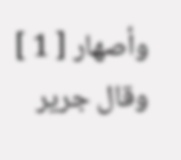وأصهار [ 1 ]
وقال جرير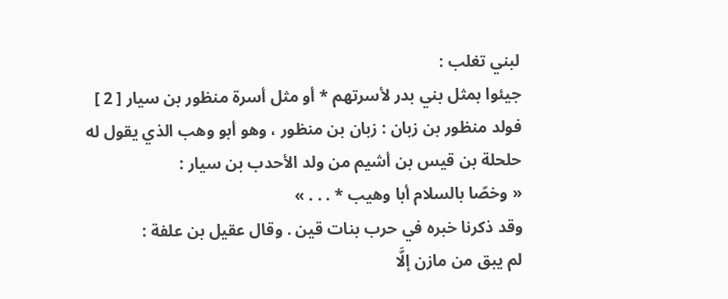لبني تغلب :
جيئوا بمثل بني بدر لأسرتهم * أو مثل أسرة منظور بن سيار [ 2 ]
فولد منظور بن زبان : زبان بن منظور ، وهو أبو وهب الذي يقول له حلحلة بن قيس بن أشيم من ولد الأحدب بن سيار :
« وخصّا بالسلام أبا وهيب * . . . »
وقد ذكرنا خبره في حرب بنات قين . وقال عقيل بن علفة :
لم يبق من مازن إلَّا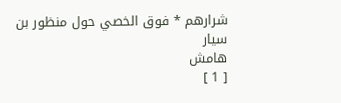شرارهم * فوق الخصي حول منظور بن سيار
هامش
[ 1 ]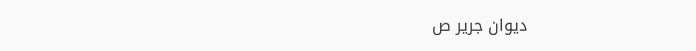ديوان جرير ص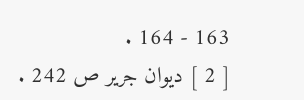163 - 164 .
[ 2 ] ديوان جرير ص 242 .